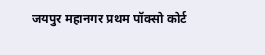जयपुर महानगर प्रथम पॉक्सो कोर्ट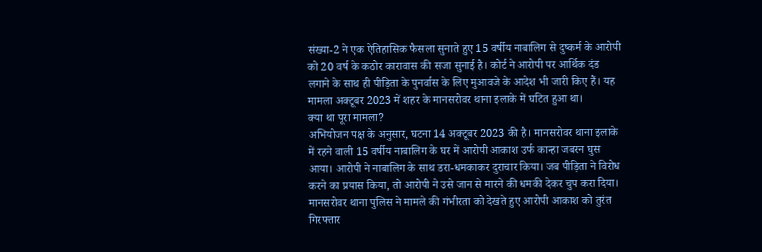संख्या-2 ने एक ऐतिहासिक फैसला सुनाते हुए 15 वर्षीय नाबालिग से दुष्कर्म के आरोपी को 20 वर्ष के कठोर कारावास की सजा सुनाई है। कोर्ट ने आरोपी पर आर्थिक दंड लगाने के साथ ही पीड़िता के पुनर्वास के लिए मुआवजे के आदेश भी जारी किए हैं। यह मामला अक्टूबर 2023 में शहर के मानसरोवर थाना इलाके में घटित हुआ था।
क्या था पूरा मामला?
अभियोजन पक्ष के अनुसार, घटना 14 अक्टूबर 2023 की है। मानसरोवर थाना इलाके में रहने वाली 15 वर्षीय नाबालिग के घर में आरोपी आकाश उर्फ कान्हा जबरन घुस आया। आरोपी ने नाबालिग के साथ डरा-धमकाकर दुराचार किया। जब पीड़िता ने विरोध करने का प्रयास किया, तो आरोपी ने उसे जान से मारने की धमकी देकर चुप करा दिया।
मानसरोवर थाना पुलिस ने मामले की गंभीरता को देखते हुए आरोपी आकाश को तुरंत गिरफ्तार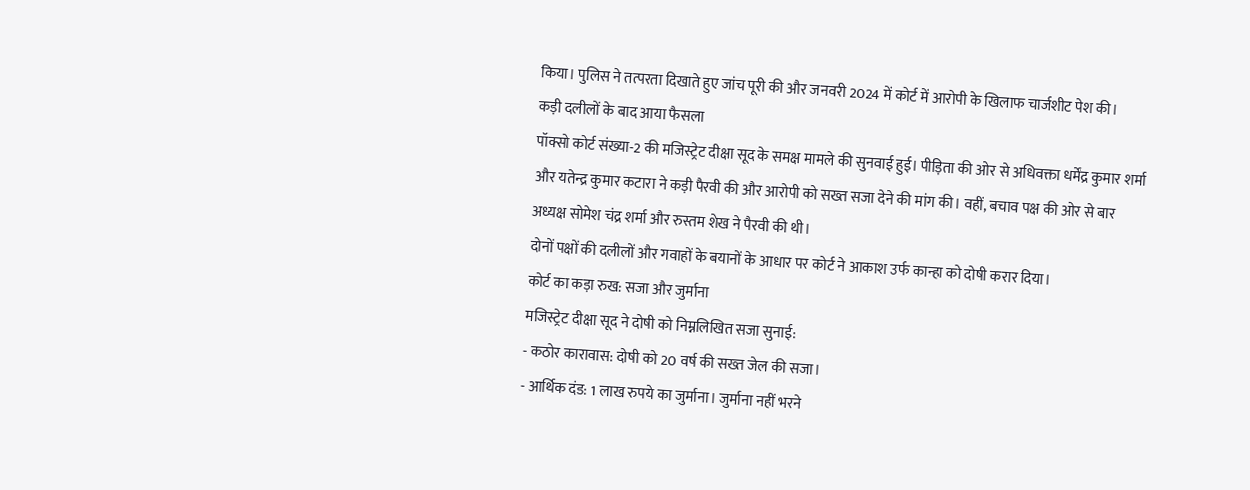किया। पुलिस ने तत्परता दिखाते हुए जांच पूरी की और जनवरी 2024 में कोर्ट में आरोपी के खिलाफ चार्जशीट पेश की।
कड़ी दलीलों के बाद आया फैसला
पॉक्सो कोर्ट संख्या-2 की मजिस्ट्रेट दीक्षा सूद के समक्ष मामले की सुनवाई हुई। पीड़िता की ओर से अधिवक्ता धर्मेंद्र कुमार शर्मा और यतेन्द्र कुमार कटारा ने कड़ी पैरवी की और आरोपी को सख्त सजा देने की मांग की। वहीं, बचाव पक्ष की ओर से बार अध्यक्ष सोमेश चंद्र शर्मा और रुस्तम शेख ने पैरवी की थी।
दोनों पक्षों की दलीलों और गवाहों के बयानों के आधार पर कोर्ट ने आकाश उर्फ कान्हा को दोषी करार दिया।
कोर्ट का कड़ा रुख: सजा और जुर्माना
मजिस्ट्रेट दीक्षा सूद ने दोषी को निम्नलिखित सजा सुनाई:
- कठोर कारावास: दोषी को 20 वर्ष की सख्त जेल की सजा।
- आर्थिक दंड: 1 लाख रुपये का जुर्माना। जुर्माना नहीं भरने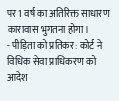पर 1 वर्ष का अतिरिक्त साधारण कारावास भुगतना होगा।
- पीड़िता को प्रतिकर: कोर्ट ने विधिक सेवा प्राधिकरण को आदेश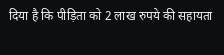दिया है कि पीड़िता को 2 लाख रुपये की सहायता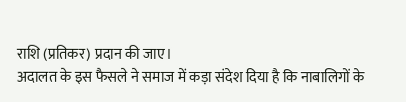राशि (प्रतिकर) प्रदान की जाए।
अदालत के इस फैसले ने समाज में कड़ा संदेश दिया है कि नाबालिगों के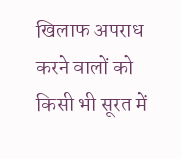खिलाफ अपराध करने वालों को किसी भी सूरत में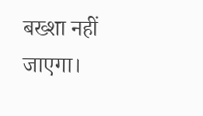बख्शा नहीं जाएगा।